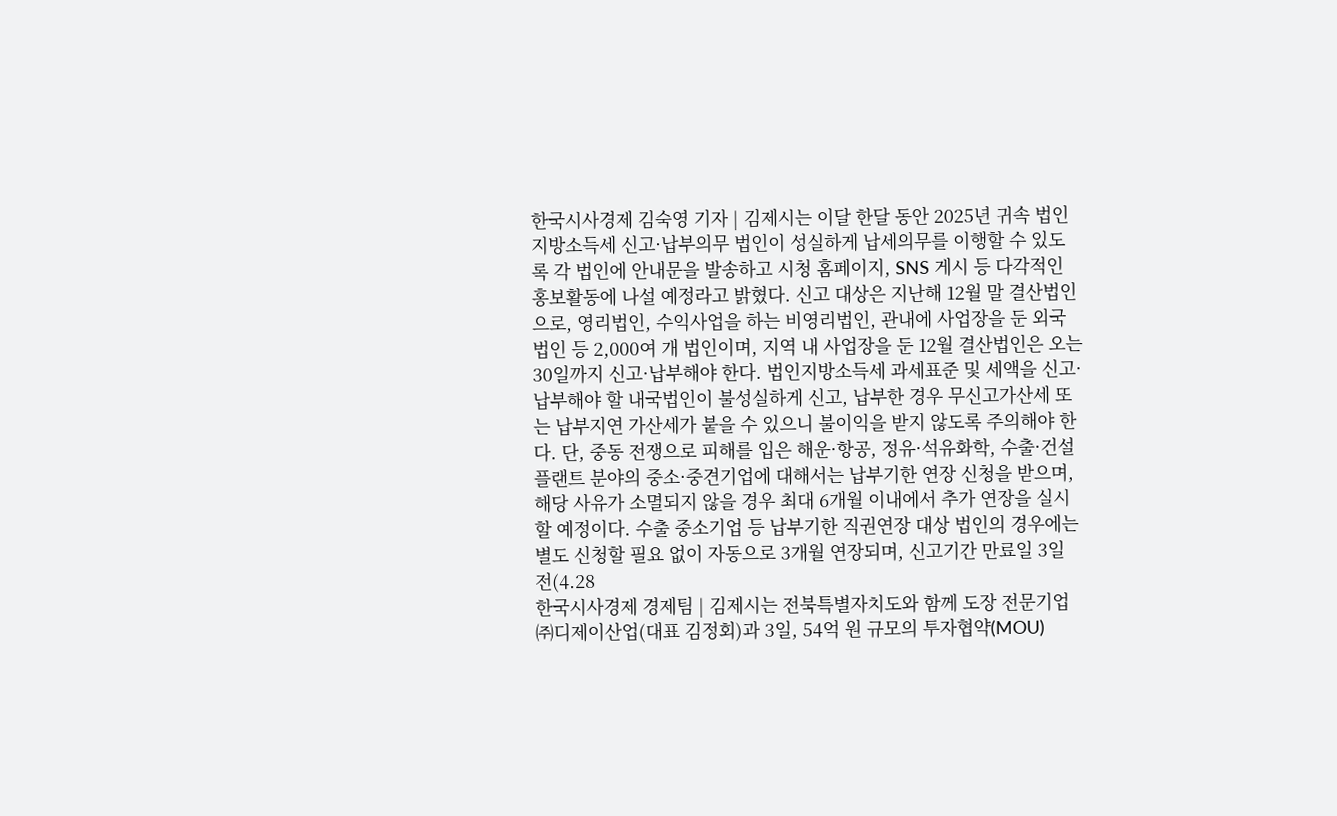한국시사경제 김숙영 기자 | 김제시는 이달 한달 동안 2025년 귀속 법인지방소득세 신고·납부의무 법인이 성실하게 납세의무를 이행할 수 있도록 각 법인에 안내문을 발송하고 시청 홈페이지, SNS 게시 등 다각적인 홍보활동에 나설 예정라고 밝혔다. 신고 대상은 지난해 12월 말 결산법인으로, 영리법인, 수익사업을 하는 비영리법인, 관내에 사업장을 둔 외국법인 등 2,000여 개 법인이며, 지역 내 사업장을 둔 12월 결산법인은 오는 30일까지 신고·납부해야 한다. 법인지방소득세 과세표준 및 세액을 신고·납부해야 할 내국법인이 불성실하게 신고, 납부한 경우 무신고가산세 또는 납부지연 가산세가 붙을 수 있으니 불이익을 받지 않도록 주의해야 한다. 단, 중동 전쟁으로 피해를 입은 해운·항공, 정유·석유화학, 수출·건설플랜트 분야의 중소·중견기업에 대해서는 납부기한 연장 신청을 받으며, 해당 사유가 소멸되지 않을 경우 최대 6개월 이내에서 추가 연장을 실시할 예정이다. 수출 중소기업 등 납부기한 직권연장 대상 법인의 경우에는 별도 신청할 필요 없이 자동으로 3개월 연장되며, 신고기간 만료일 3일 전(4.28
한국시사경제 경제팀 | 김제시는 전북특별자치도와 함께 도장 전문기업 ㈜디제이산업(대표 김정회)과 3일, 54억 원 규모의 투자협약(MOU)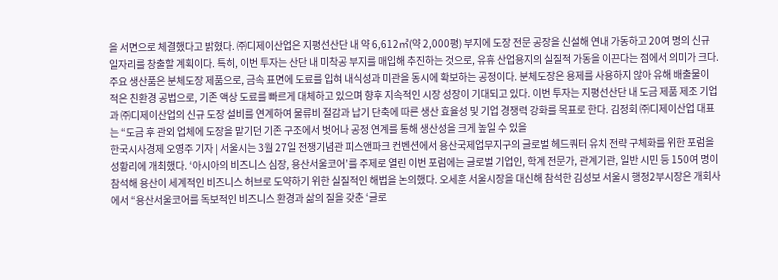을 서면으로 체결했다고 밝혔다. ㈜디제이산업은 지평선산단 내 약 6,612㎡(약 2,000평) 부지에 도장 전문 공장을 신설해 연내 가동하고 20여 명의 신규 일자리를 창출할 계획이다. 특히, 이번 투자는 산단 내 미착공 부지를 매입해 추진하는 것으로, 유휴 산업용지의 실질적 가동을 이끈다는 점에서 의미가 크다. 주요 생산품은 분체도장 제품으로, 금속 표면에 도료를 입혀 내식성과 미관을 동시에 확보하는 공정이다. 분체도장은 용제를 사용하지 않아 유해 배출물이 적은 친환경 공법으로, 기존 액상 도료를 빠르게 대체하고 있으며 향후 지속적인 시장 성장이 기대되고 있다. 이번 투자는 지평선산단 내 도금 제품 제조 기업과 ㈜디제이산업의 신규 도장 설비를 연계하여 물류비 절감과 납기 단축에 따른 생산 효율성 및 기업 경쟁력 강화를 목표로 한다. 김정회 ㈜디제이산업 대표는 “도금 후 관외 업체에 도장을 맡기던 기존 구조에서 벗어나 공정 연계를 통해 생산성을 크게 높일 수 있을
한국시사경제 오영주 기자 | 서울시는 3월 27일 전쟁기념관 피스앤파크 컨벤션에서 용산국제업무지구의 글로벌 헤드쿼터 유치 전략 구체화를 위한 포럼을 성황리에 개최했다. ‘아시아의 비즈니스 심장, 용산서울코어’를 주제로 열린 이번 포럼에는 글로벌 기업인, 학계 전문가, 관계기관, 일반 시민 등 150여 명이 참석해 용산이 세계적인 비즈니스 허브로 도약하기 위한 실질적인 해법을 논의했다. 오세훈 서울시장을 대신해 참석한 김성보 서울시 행정2부시장은 개회사에서 “용산서울코어를 독보적인 비즈니스 환경과 삶의 질을 갖춘 ‘글로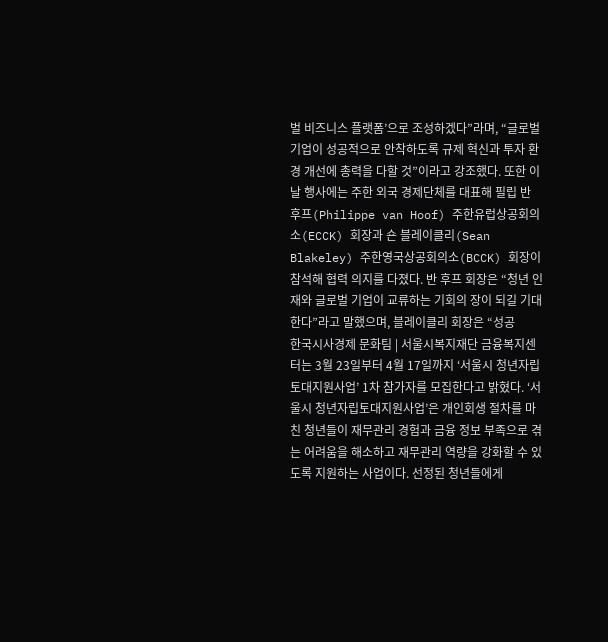벌 비즈니스 플랫폼’으로 조성하겠다”라며, “글로벌 기업이 성공적으로 안착하도록 규제 혁신과 투자 환경 개선에 총력을 다할 것”이라고 강조했다. 또한 이날 행사에는 주한 외국 경제단체를 대표해 필립 반 후프(Philippe van Hoof) 주한유럽상공회의소(ECCK) 회장과 숀 블레이클리(Sean Blakeley) 주한영국상공회의소(BCCK) 회장이 참석해 협력 의지를 다졌다. 반 후프 회장은 “청년 인재와 글로벌 기업이 교류하는 기회의 장이 되길 기대한다”라고 말했으며, 블레이클리 회장은 “성공
한국시사경제 문화팀 | 서울시복지재단 금융복지센터는 3월 23일부터 4월 17일까지 ‘서울시 청년자립토대지원사업’ 1차 참가자를 모집한다고 밝혔다. ‘서울시 청년자립토대지원사업’은 개인회생 절차를 마친 청년들이 재무관리 경험과 금융 정보 부족으로 겪는 어려움을 해소하고 재무관리 역량을 강화할 수 있도록 지원하는 사업이다. 선정된 청년들에게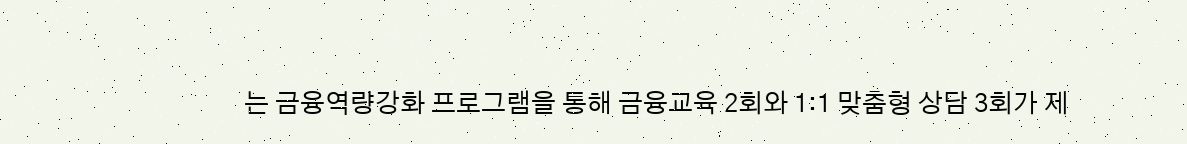는 금융역량강화 프로그램을 통해 금융교육 2회와 1:1 맞춤형 상담 3회가 제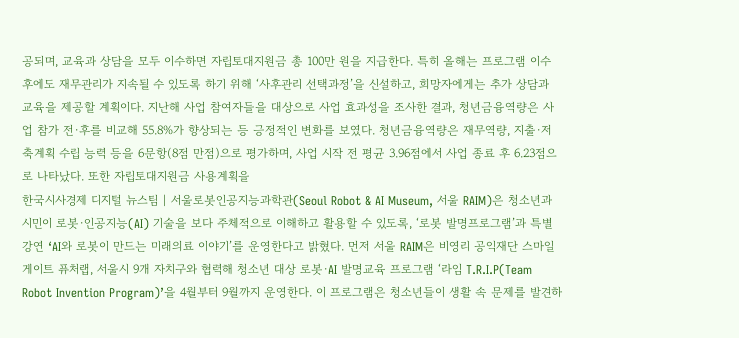공되며, 교육과 상담을 모두 이수하면 자립토대지원금 총 100만 원을 지급한다. 특히 올해는 프로그램 이수 후에도 재무관리가 지속될 수 있도록 하기 위해 ‘사후관리 선택과정’을 신설하고, 희망자에게는 추가 상담과 교육을 제공할 계획이다. 지난해 사업 참여자들을 대상으로 사업 효과성을 조사한 결과, 청년금융역량은 사업 참가 전·후를 비교해 55.8%가 향상되는 등 긍정적인 변화를 보였다. 청년금융역량은 재무역량, 지출·저축계획 수립 능력 등을 6문항(8점 만점)으로 평가하며, 사업 시작 전 평균 3.96점에서 사업 종료 후 6.23점으로 나타났다. 또한 자립토대지원금 사용계획을
한국시사경제 디지털 뉴스팀 | 서울로봇인공지능과학관(Seoul Robot & AI Museum, 서울 RAIM)은 청소년과 시민이 로봇·인공지능(AI) 기술을 보다 주체적으로 이해하고 활용할 수 있도록, ‘로봇 발명프로그램’과 특별강연 ‘AI와 로봇이 만드는 미래의료 이야기’를 운영한다고 밝혔다. 먼저 서울 RAIM은 비영리 공익재단 스마일게이트 퓨처랩, 서울시 9개 자치구와 협력해 청소년 대상 로봇·AI 발명교육 프로그램 ‘라임 T.R.I.P(Team Robot Invention Program)’을 4월부터 9월까지 운영한다. 이 프로그램은 청소년들이 생활 속 문제를 발견하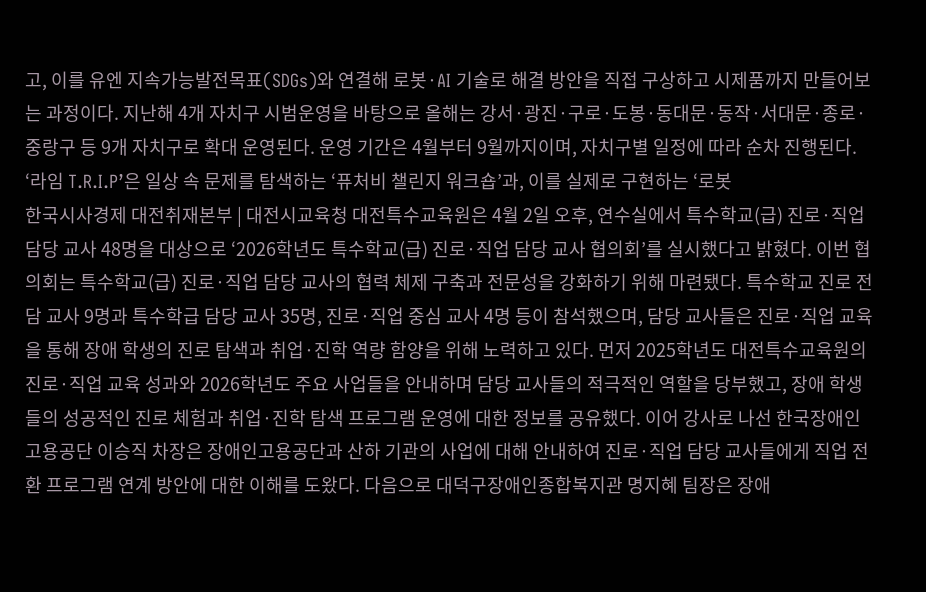고, 이를 유엔 지속가능발전목표(SDGs)와 연결해 로봇·AI 기술로 해결 방안을 직접 구상하고 시제품까지 만들어보는 과정이다. 지난해 4개 자치구 시범운영을 바탕으로 올해는 강서·광진·구로·도봉·동대문·동작·서대문·종로·중랑구 등 9개 자치구로 확대 운영된다. 운영 기간은 4월부터 9월까지이며, 자치구별 일정에 따라 순차 진행된다. ‘라임 T.R.I.P’은 일상 속 문제를 탐색하는 ‘퓨처비 챌린지 워크숍’과, 이를 실제로 구현하는 ‘로봇
한국시사경제 대전취재본부 | 대전시교육청 대전특수교육원은 4월 2일 오후, 연수실에서 특수학교(급) 진로·직업 담당 교사 48명을 대상으로 ‘2026학년도 특수학교(급) 진로·직업 담당 교사 협의회’를 실시했다고 밝혔다. 이번 협의회는 특수학교(급) 진로·직업 담당 교사의 협력 체제 구축과 전문성을 강화하기 위해 마련됐다. 특수학교 진로 전담 교사 9명과 특수학급 담당 교사 35명, 진로·직업 중심 교사 4명 등이 참석했으며, 담당 교사들은 진로·직업 교육을 통해 장애 학생의 진로 탐색과 취업·진학 역량 함양을 위해 노력하고 있다. 먼저 2025학년도 대전특수교육원의 진로·직업 교육 성과와 2026학년도 주요 사업들을 안내하며 담당 교사들의 적극적인 역할을 당부했고, 장애 학생들의 성공적인 진로 체험과 취업·진학 탐색 프로그램 운영에 대한 정보를 공유했다. 이어 강사로 나선 한국장애인고용공단 이승직 차장은 장애인고용공단과 산하 기관의 사업에 대해 안내하여 진로·직업 담당 교사들에게 직업 전환 프로그램 연계 방안에 대한 이해를 도왔다. 다음으로 대덕구장애인종합복지관 명지혜 팀장은 장애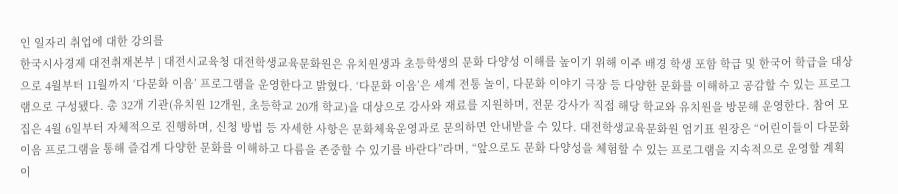인 일자리 취업에 대한 강의를
한국시사경제 대전취재본부 | 대전시교육청 대전학생교육문화원은 유치원생과 초등학생의 문화 다양성 이해를 높이기 위해 이주 배경 학생 포함 학급 및 한국어 학급을 대상으로 4월부터 11월까지 ‘다문화 이음’ 프로그램을 운영한다고 밝혔다. ‘다문화 이음’은 세계 전통 놀이, 다문화 이야기 극장 등 다양한 문화를 이해하고 공감할 수 있는 프로그램으로 구성됐다. 총 32개 기관(유치원 12개원, 초등학교 20개 학교)을 대상으로 강사와 재료를 지원하며, 전문 강사가 직접 해당 학교와 유치원을 방문해 운영한다. 참여 모집은 4월 6일부터 자체적으로 진행하며, 신청 방법 등 자세한 사항은 문화체육운영과로 문의하면 안내받을 수 있다. 대전학생교육문화원 엄기표 원장은 “어린이들이 다문화 이음 프로그램을 통해 즐겁게 다양한 문화를 이해하고 다름을 존중할 수 있기를 바란다”라며, “앞으로도 문화 다양성을 체험할 수 있는 프로그램을 지속적으로 운영할 계획이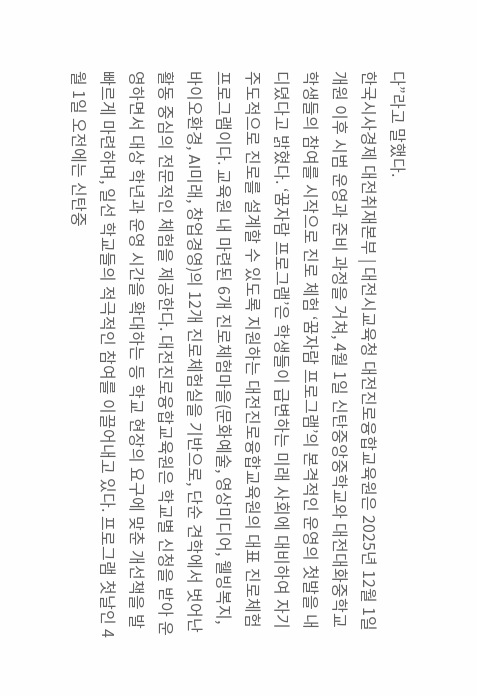다”라고 말했다.
한국시사경제 대전취재본부 | 대전시교육청 대전진로융합교육원은 2025년 12월 1일 개원 이후 시범 운영과 준비 과정을 거쳐, 4월 1일 신탄중앙중학교와 대전대화중학교 학생들의 참여를 시작으로 진로 체험 ‘꿈자람 프로그램’의 본격적인 운영의 첫발을 내디뎠다고 밝혔다. ‘꿈자람 프로그램’은 학생들이 급변하는 미래 사회에 대비하여 자기주도적으로 진로를 설계할 수 있도록 지원하는 대전진로융합교육원의 대표 진로체험 프로그램이다. 교육원 내 마련된 6개 진로체험마을(문화예술, 영상미디어, 웰빙복지, 바이오환경, AI미래, 창업경영)의 12개 진로체험실을 기반으로, 단순 견학에서 벗어난 활동 중심의 전문적인 체험을 제공한다. 대전진로융합교육원은 학교별 신청을 받아 운영하면서 대상 학년과 운영 시간을 확대하는 등 학교 현장의 요구에 맞춘 개선책을 발빠르게 마련하며, 일선 학교들의 적극적인 참여를 이끌어내고 있다. 프로그램 첫날인 4월 1일 오전에는 신탄중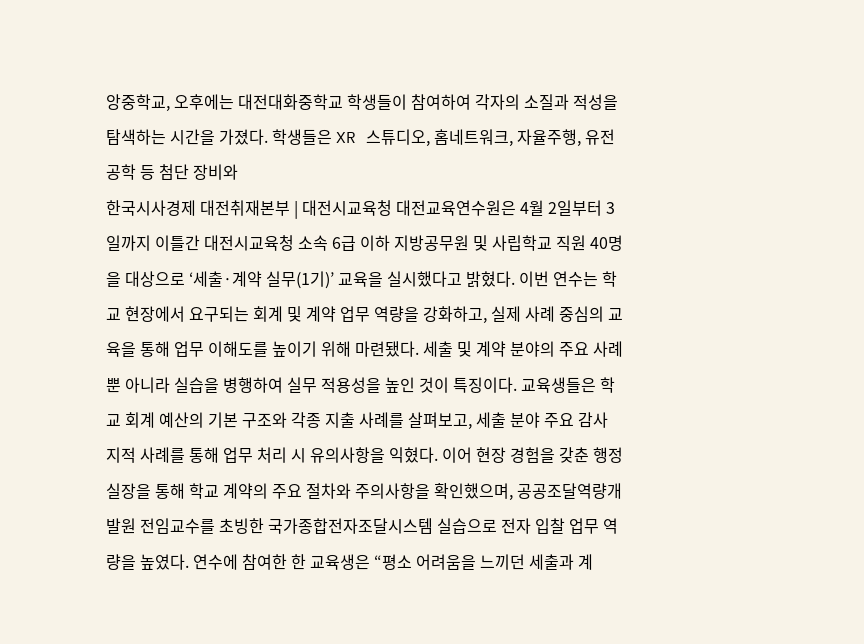앙중학교, 오후에는 대전대화중학교 학생들이 참여하여 각자의 소질과 적성을 탐색하는 시간을 가졌다. 학생들은 XR 스튜디오, 홈네트워크, 자율주행, 유전공학 등 첨단 장비와
한국시사경제 대전취재본부 | 대전시교육청 대전교육연수원은 4월 2일부터 3일까지 이틀간 대전시교육청 소속 6급 이하 지방공무원 및 사립학교 직원 40명을 대상으로 ‘세출·계약 실무(1기)’ 교육을 실시했다고 밝혔다. 이번 연수는 학교 현장에서 요구되는 회계 및 계약 업무 역량을 강화하고, 실제 사례 중심의 교육을 통해 업무 이해도를 높이기 위해 마련됐다. 세출 및 계약 분야의 주요 사례뿐 아니라 실습을 병행하여 실무 적용성을 높인 것이 특징이다. 교육생들은 학교 회계 예산의 기본 구조와 각종 지출 사례를 살펴보고, 세출 분야 주요 감사 지적 사례를 통해 업무 처리 시 유의사항을 익혔다. 이어 현장 경험을 갖춘 행정실장을 통해 학교 계약의 주요 절차와 주의사항을 확인했으며, 공공조달역량개발원 전임교수를 초빙한 국가종합전자조달시스템 실습으로 전자 입찰 업무 역량을 높였다. 연수에 참여한 한 교육생은 “평소 어려움을 느끼던 세출과 계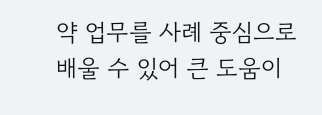약 업무를 사례 중심으로 배울 수 있어 큰 도움이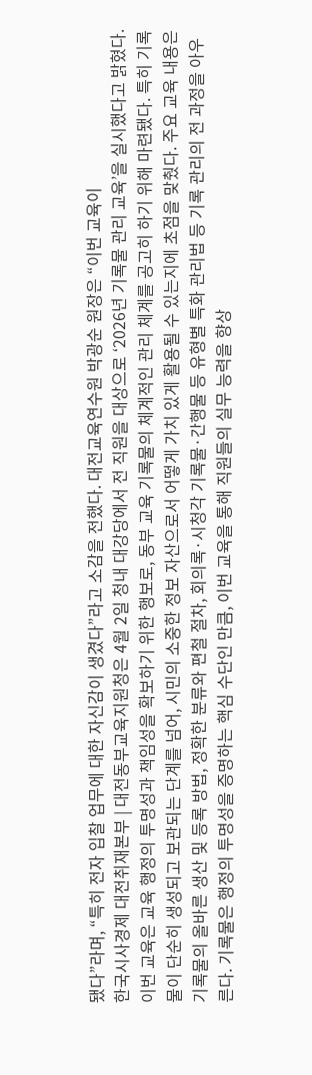됐다”라며, “특히 전자 입찰 업무에 대한 자신감이 생겼다”라고 소감을 전했다. 대전교육연수원 박광순 원장은 “이번 교육이
한국시사경제 대전취재본부 | 대전동부교육지원청은 4월 2일 청내 대강당에서 전 직원을 대상으로 ‘2026년 기록물 관리 교육’을 실시했다고 밝혔다. 이번 교육은 교육 행정의 투명성과 책임성을 확보하기 위한 행보로, 동부 교육 기록물의 체계적인 관리 체계를 공고히 하기 위해 마련됐다. 특히 기록물이 단순히 생성되고 보관되는 단계를 넘어, 시민의 소중한 정보 자산으로서 어떻게 가치 있게 활용될 수 있는지에 초점을 맞췄다. 주요 교육 내용은 기록물의 올바른 생산 및 등록 방법, 정확한 분류와 편철 절차, 회의록·시청각 기록물·간행물 등 유형별 특화 관리법 등 기록 관리의 전 과정을 아우른다. 기록물은 행정의 투명성을 증명하는 핵심 수단인 만큼, 이번 교육을 통해 직원들의 실무 능력을 향상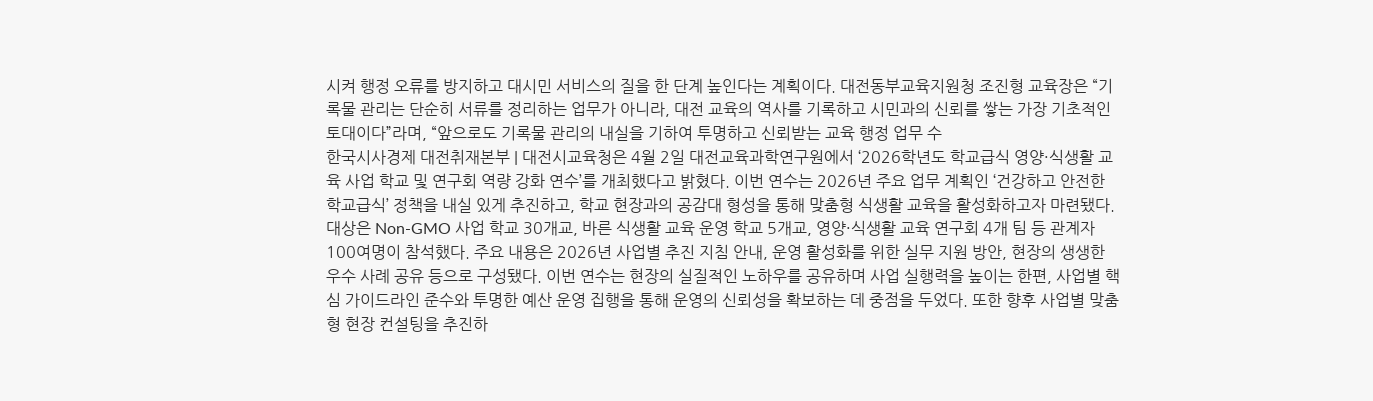시켜 행정 오류를 방지하고 대시민 서비스의 질을 한 단계 높인다는 계획이다. 대전동부교육지원청 조진형 교육장은 “기록물 관리는 단순히 서류를 정리하는 업무가 아니라, 대전 교육의 역사를 기록하고 시민과의 신뢰를 쌓는 가장 기초적인 토대이다”라며, “앞으로도 기록물 관리의 내실을 기하여 투명하고 신뢰받는 교육 행정 업무 수
한국시사경제 대전취재본부 | 대전시교육청은 4월 2일 대전교육과학연구원에서 ‘2026학년도 학교급식 영양·식생활 교육 사업 학교 및 연구회 역량 강화 연수’를 개최했다고 밝혔다. 이번 연수는 2026년 주요 업무 계획인 ‘건강하고 안전한 학교급식’ 정책을 내실 있게 추진하고, 학교 현장과의 공감대 형성을 통해 맞춤형 식생활 교육을 활성화하고자 마련됐다. 대상은 Non-GMO 사업 학교 30개교, 바른 식생활 교육 운영 학교 5개교, 영양·식생활 교육 연구회 4개 팀 등 관계자 100여명이 참석했다. 주요 내용은 2026년 사업별 추진 지침 안내, 운영 활성화를 위한 실무 지원 방안, 현장의 생생한 우수 사례 공유 등으로 구성됐다. 이번 연수는 현장의 실질적인 노하우를 공유하며 사업 실행력을 높이는 한편, 사업별 핵심 가이드라인 준수와 투명한 예산 운영 집행을 통해 운영의 신뢰성을 확보하는 데 중점을 두었다. 또한 향후 사업별 맞춤형 현장 컨설팅을 추진하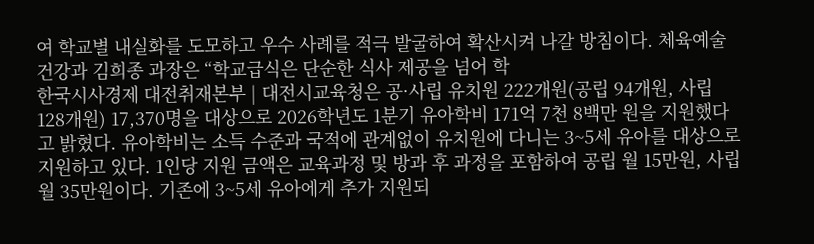여 학교별 내실화를 도모하고 우수 사례를 적극 발굴하여 확산시켜 나갈 방침이다. 체육예술건강과 김희종 과장은 “학교급식은 단순한 식사 제공을 넘어 학
한국시사경제 대전취재본부 | 대전시교육청은 공·사립 유치원 222개원(공립 94개원, 사립 128개원) 17,370명을 대상으로 2026학년도 1분기 유아학비 171억 7천 8백만 원을 지원했다고 밝혔다. 유아학비는 소득 수준과 국적에 관계없이 유치원에 다니는 3~5세 유아를 대상으로 지원하고 있다. 1인당 지원 금액은 교육과정 및 방과 후 과정을 포함하여 공립 월 15만원, 사립 월 35만원이다. 기존에 3~5세 유아에게 추가 지원되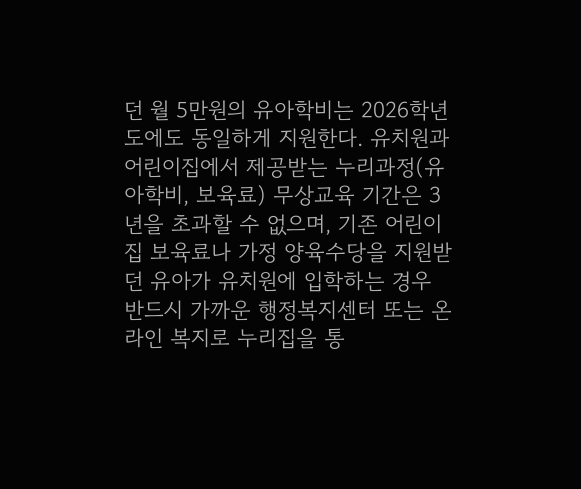던 월 5만원의 유아학비는 2026학년도에도 동일하게 지원한다. 유치원과 어린이집에서 제공받는 누리과정(유아학비, 보육료) 무상교육 기간은 3년을 초과할 수 없으며, 기존 어린이집 보육료나 가정 양육수당을 지원받던 유아가 유치원에 입학하는 경우 반드시 가까운 행정복지센터 또는 온라인 복지로 누리집을 통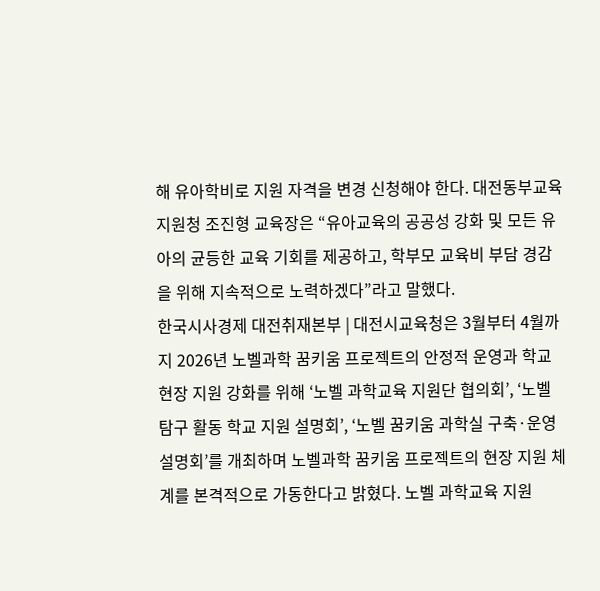해 유아학비로 지원 자격을 변경 신청해야 한다. 대전동부교육지원청 조진형 교육장은 “유아교육의 공공성 강화 및 모든 유아의 균등한 교육 기회를 제공하고, 학부모 교육비 부담 경감을 위해 지속적으로 노력하겠다”라고 말했다.
한국시사경제 대전취재본부 | 대전시교육청은 3월부터 4월까지 2026년 노벨과학 꿈키움 프로젝트의 안정적 운영과 학교 현장 지원 강화를 위해 ‘노벨 과학교육 지원단 협의회’, ‘노벨 탐구 활동 학교 지원 설명회’, ‘노벨 꿈키움 과학실 구축·운영 설명회’를 개최하며 노벨과학 꿈키움 프로젝트의 현장 지원 체계를 본격적으로 가동한다고 밝혔다. 노벨 과학교육 지원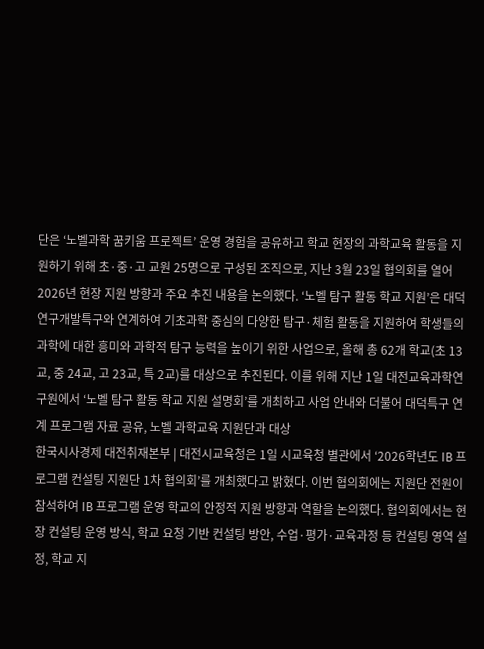단은 ‘노벨과학 꿈키움 프로젝트’ 운영 경험을 공유하고 학교 현장의 과학교육 활동을 지원하기 위해 초·중·고 교원 25명으로 구성된 조직으로, 지난 3월 23일 협의회를 열어 2026년 현장 지원 방향과 주요 추진 내용을 논의했다. ‘노벨 탐구 활동 학교 지원’은 대덕연구개발특구와 연계하여 기초과학 중심의 다양한 탐구·체험 활동을 지원하여 학생들의 과학에 대한 흥미와 과학적 탐구 능력을 높이기 위한 사업으로, 올해 총 62개 학교(초 13교, 중 24교, 고 23교, 특 2교)를 대상으로 추진된다. 이를 위해 지난 1일 대전교육과학연구원에서 ‘노벨 탐구 활동 학교 지원 설명회’를 개최하고 사업 안내와 더불어 대덕특구 연계 프로그램 자료 공유, 노벨 과학교육 지원단과 대상
한국시사경제 대전취재본부 | 대전시교육청은 1일 시교육청 별관에서 ‘2026학년도 IB 프로그램 컨설팅 지원단 1차 협의회’를 개최했다고 밝혔다. 이번 협의회에는 지원단 전원이 참석하여 IB 프로그램 운영 학교의 안정적 지원 방향과 역할을 논의했다. 협의회에서는 현장 컨설팅 운영 방식, 학교 요청 기반 컨설팅 방안, 수업·평가·교육과정 등 컨설팅 영역 설정, 학교 지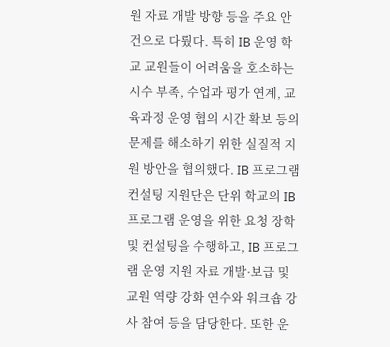원 자료 개발 방향 등을 주요 안건으로 다뤘다. 특히 IB 운영 학교 교원들이 어려움을 호소하는 시수 부족, 수업과 평가 연계, 교육과정 운영 협의 시간 확보 등의 문제를 해소하기 위한 실질적 지원 방안을 협의했다. IB 프로그램 컨설팅 지원단은 단위 학교의 IB 프로그램 운영을 위한 요청 장학 및 컨설팅을 수행하고, IB 프로그램 운영 지원 자료 개발·보급 및 교원 역량 강화 연수와 워크숍 강사 참여 등을 담당한다. 또한 운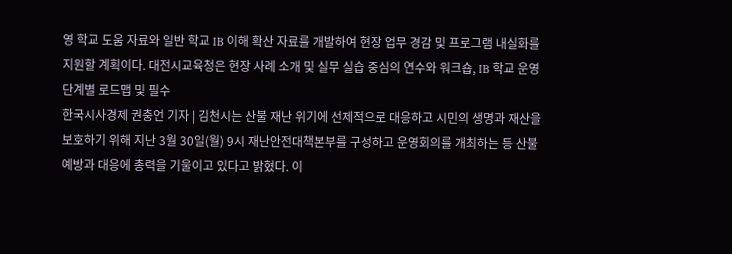영 학교 도움 자료와 일반 학교 IB 이해 확산 자료를 개발하여 현장 업무 경감 및 프로그램 내실화를 지원할 계획이다. 대전시교육청은 현장 사례 소개 및 실무 실습 중심의 연수와 워크숍, IB 학교 운영 단계별 로드맵 및 필수
한국시사경제 권충언 기자 | 김천시는 산불 재난 위기에 선제적으로 대응하고 시민의 생명과 재산을 보호하기 위해 지난 3월 30일(월) 9시 재난안전대책본부를 구성하고 운영회의를 개최하는 등 산불 예방과 대응에 총력을 기울이고 있다고 밝혔다. 이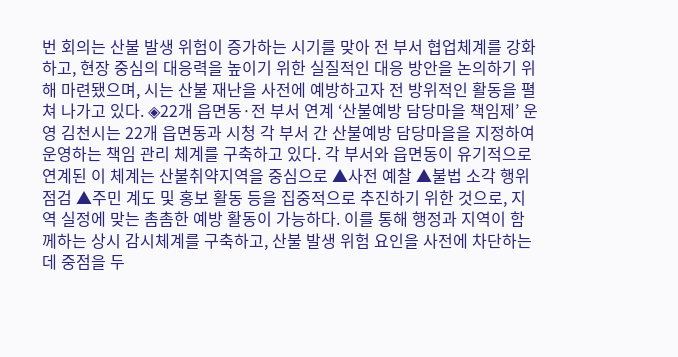번 회의는 산불 발생 위험이 증가하는 시기를 맞아 전 부서 협업체계를 강화하고, 현장 중심의 대응력을 높이기 위한 실질적인 대응 방안을 논의하기 위해 마련됐으며, 시는 산불 재난을 사전에 예방하고자 전 방위적인 활동을 펼쳐 나가고 있다. ◈22개 읍면동·전 부서 연계 ‘산불예방 담당마을 책임제’ 운영 김천시는 22개 읍면동과 시청 각 부서 간 산불예방 담당마을을 지정하여 운영하는 책임 관리 체계를 구축하고 있다. 각 부서와 읍면동이 유기적으로 연계된 이 체계는 산불취약지역을 중심으로 ▲사전 예찰 ▲불법 소각 행위 점검 ▲주민 계도 및 홍보 활동 등을 집중적으로 추진하기 위한 것으로, 지역 실정에 맞는 촘촘한 예방 활동이 가능하다. 이를 통해 행정과 지역이 함께하는 상시 감시체계를 구축하고, 산불 발생 위험 요인을 사전에 차단하는 데 중점을 두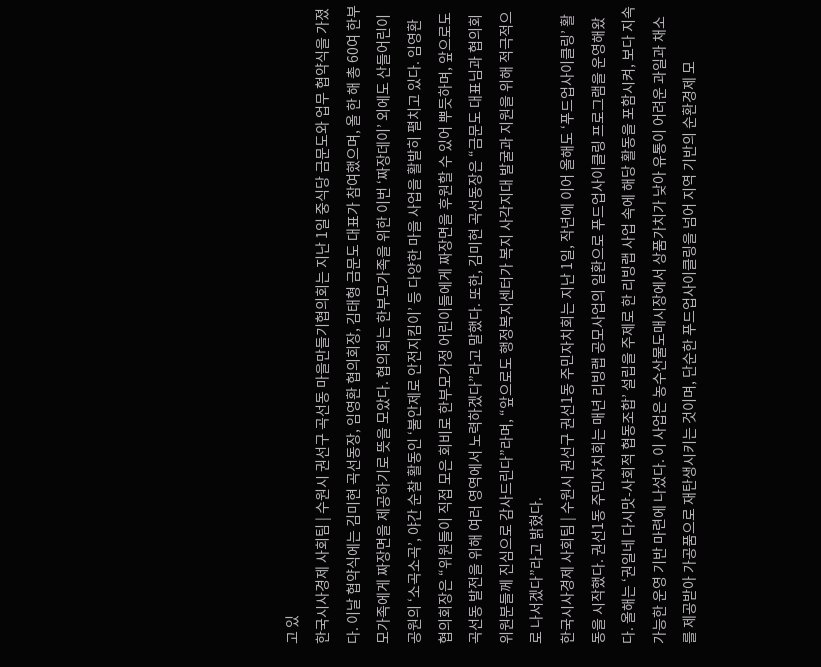고 있
한국시사경제 사회팀 | 수원시 권선구 곡선동 마을만들기협의회는 지난 1일 중식당 금문도와 업무 협약식을 가졌다. 이날 협약식에는 김미현 곡선동장, 임영환 협의회장, 김태형 금문도 대표가 참여했으며, 올 한 해 총 60여 한부모가족에게 짜장면을 제공하기로 뜻을 모았다. 협의회는 한부모가족을 위한 이번 ‘짜장데이’ 외에도 산들어린이공원의 ‘소곡소곡’, 야간 순찰 활동인 ‘불안제로 안전지킴이’ 등 다양한 마을 사업을 활발히 펼치고 있다. 임영환 협의회장은 “위원들이 직접 모은 회비로 한부모가정 어린이들에게 짜장면을 후원할 수 있어 뿌듯하며, 앞으로도 곡선동 발전을 위해 여러 영역에서 노력하겠다”라고 말했다. 또한, 김미현 곡선동장은 “금문도 대표님과 협의회 위원분들께 진심으로 감사드린다”라며, “앞으로도 행정복지센터가 복지 사각지대 발굴과 지원을 위해 적극적으로 나서겠다”라고 밝혔다.
한국시사경제 사회팀 | 수원시 권선구 권선1동 주민자치회는 지난 1일, 작년에 이어 올해도 ‘푸드업사이클링’ 활동을 시작했다. 권선1동 주민자치회는 매년 리빙랩 공모사업의 일환으로 푸드업사이클링 프로그램을 운영해왔다. 올해는 ‘권일네 다시맛-사회적 협동조합’ 설립을 주제로 한 리빙랩 사업 속에 해당 활동을 포함시켜, 보다 지속가능한 운영 기반 마련에 나섰다. 이 사업은 농수산물도매시장에서 상품가치가 낮아 유통이 어려운 과일과 채소를 제공받아 가공품으로 재탄생시키는 것이며, 단순한 푸드업사이클링을 넘어 지역 기반의 순환경제 모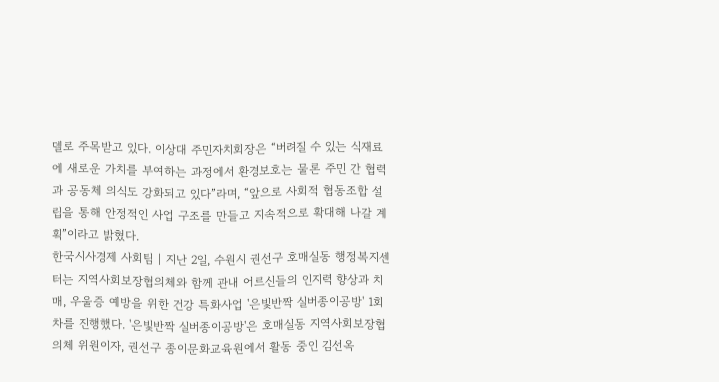델로 주목받고 있다. 이상대 주민자치회장은 “버려질 수 있는 식재료에 새로운 가치를 부여하는 과정에서 환경보호는 물론 주민 간 협력과 공동체 의식도 강화되고 있다”라며, “앞으로 사회적 협동조합 설립을 통해 안정적인 사업 구조를 만들고 지속적으로 확대해 나갈 계획”이라고 밝혔다.
한국시사경제 사회팀 | 지난 2일, 수원시 권선구 호매실동 행정복지센터는 지역사회보장협의체와 함께 관내 어르신들의 인지력 향상과 치매, 우울증 예방을 위한 건강 특화사업 '은빛반짝 실버종이공방' 1회차를 진행했다. '은빛반짝 실버종이공방'은 호매실동 지역사회보장협의체 위원이자, 권선구 종이문화교육원에서 활동 중인 김선옥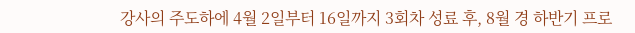강사의 주도하에 4월 2일부터 16일까지 3회차 성료 후, 8월 경 하반기 프로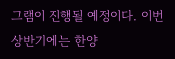그램이 진행될 예정이다. 이번 상반기에는 한양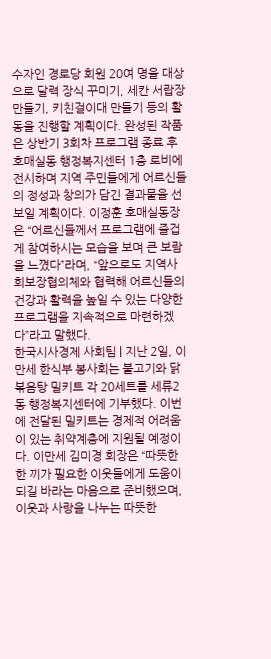수자인 경로당 회원 20여 명을 대상으로 달력 장식 꾸미기, 세칸 서랍장 만들기, 키친걸이대 만들기 등의 활동을 진행할 계획이다. 완성된 작품은 상반기 3회차 프로그램 종료 후 호매실동 행정복지센터 1층 로비에 전시하며 지역 주민들에게 어르신들의 정성과 창의가 담긴 결과물을 선보일 계획이다. 이정훈 호매실동장은 “어르신들께서 프로그램에 즐겁게 참여하시는 모습을 보며 큰 보람을 느꼈다”라며, “앞으로도 지역사회보장협의체와 협력해 어르신들의 건강과 활력을 높일 수 있는 다양한 프로그램을 지속적으로 마련하겠다”라고 말했다.
한국시사경제 사회팀 | 지난 2일, 이만세 한식부 봉사회는 불고기와 닭볶음탕 밀키트 각 20세트를 세류2동 행정복지센터에 기부했다. 이번에 전달된 밀키트는 경제적 어려움이 있는 취약계층에 지원될 예정이다. 이만세 김미경 회장은 “따뜻한 한 끼가 필요한 이웃들에게 도움이 되길 바라는 마음으로 준비했으며, 이웃과 사랑을 나누는 따뜻한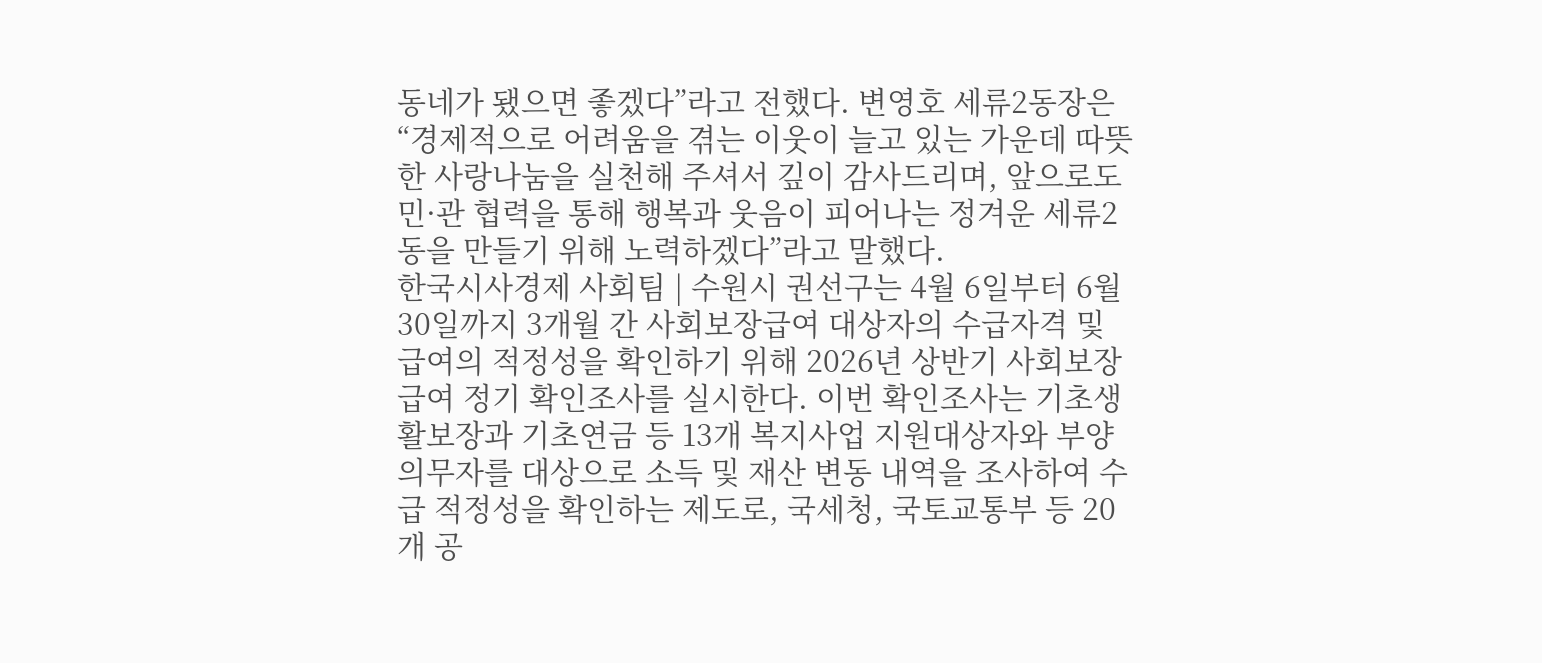동네가 됐으면 좋겠다”라고 전했다. 변영호 세류2동장은“경제적으로 어려움을 겪는 이웃이 늘고 있는 가운데 따뜻한 사랑나눔을 실천해 주셔서 깊이 감사드리며, 앞으로도 민·관 협력을 통해 행복과 웃음이 피어나는 정겨운 세류2동을 만들기 위해 노력하겠다”라고 말했다.
한국시사경제 사회팀 | 수원시 권선구는 4월 6일부터 6월 30일까지 3개월 간 사회보장급여 대상자의 수급자격 및 급여의 적정성을 확인하기 위해 2026년 상반기 사회보장급여 정기 확인조사를 실시한다. 이번 확인조사는 기초생활보장과 기초연금 등 13개 복지사업 지원대상자와 부양의무자를 대상으로 소득 및 재산 변동 내역을 조사하여 수급 적정성을 확인하는 제도로, 국세청, 국토교통부 등 20개 공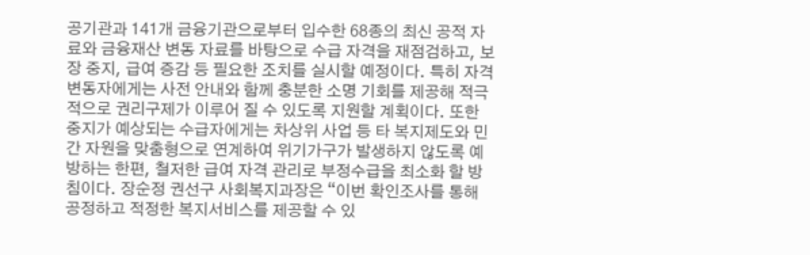공기관과 141개 금융기관으로부터 입수한 68종의 최신 공적 자료와 금융재산 변동 자료를 바탕으로 수급 자격을 재점검하고, 보장 중지, 급여 증감 등 필요한 조치를 실시할 예정이다. 특히 자격 변동자에게는 사전 안내와 함께 충분한 소명 기회를 제공해 적극적으로 권리구제가 이루어 질 수 있도록 지원할 계획이다. 또한 중지가 예상되는 수급자에게는 차상위 사업 등 타 복지제도와 민간 자원을 맞춤형으로 연계하여 위기가구가 발생하지 않도록 예방하는 한편, 철저한 급여 자격 관리로 부정수급을 최소화 할 방침이다. 장순정 권선구 사회복지과장은 “이번 확인조사를 통해 공정하고 적정한 복지서비스를 제공할 수 있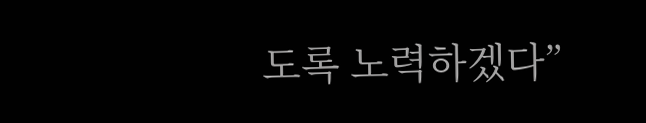도록 노력하겠다”